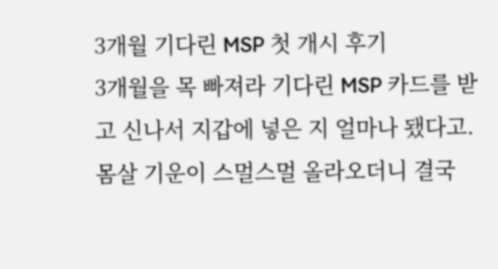3개월 기다린 MSP 첫 개시 후기
3개월을 목 빠져라 기다린 MSP 카드를 받고 신나서 지갑에 넣은 지 얼마나 됐다고. 몸살 기운이 스멀스멀 올라오더니 결국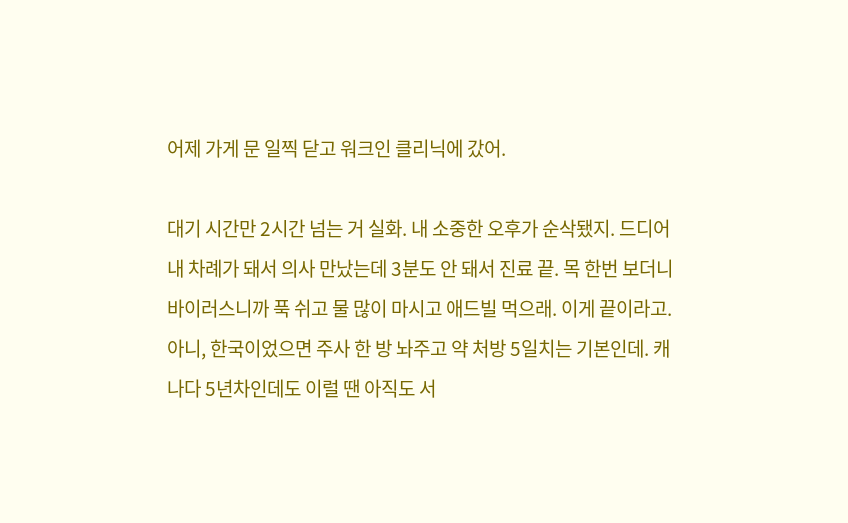어제 가게 문 일찍 닫고 워크인 클리닉에 갔어.

대기 시간만 2시간 넘는 거 실화. 내 소중한 오후가 순삭됐지. 드디어 내 차례가 돼서 의사 만났는데 3분도 안 돼서 진료 끝. 목 한번 보더니 바이러스니까 푹 쉬고 물 많이 마시고 애드빌 먹으래. 이게 끝이라고. 아니, 한국이었으면 주사 한 방 놔주고 약 처방 5일치는 기본인데. 캐나다 5년차인데도 이럴 땐 아직도 서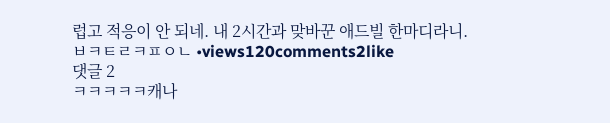럽고 적응이 안 되네. 내 2시간과 맞바꾼 애드빌 한마디라니.
ㅂㅋㅌㄹㅋㅍㅇㄴ •views120comments2like
댓글 2
ㅋㅋㅋㅋㅋ캐나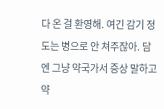다 온 걸 환영해. 여긴 감기 정도는 병으로 안 쳐주잖아. 담엔 그냥 약국가서 증상 말하고 약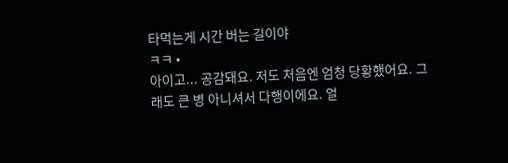타먹는게 시간 버는 길이야
ㅋㅋ •
아이고... 공감돼요. 저도 처음엔 엄청 당황했어요. 그래도 큰 병 아니셔서 다행이에요. 얼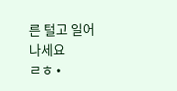른 털고 일어나세요
ㄹㅎ •